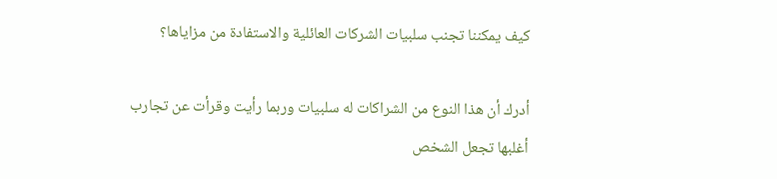كيف يمكننا تجنب سلبيات الشركات العائلية والاستفادة من مزاياها؟

أدرك أن هذا النوع من الشراكات له سلبيات وربما رأيت وقرأت عن تجارب أغلبها تجعل الشخص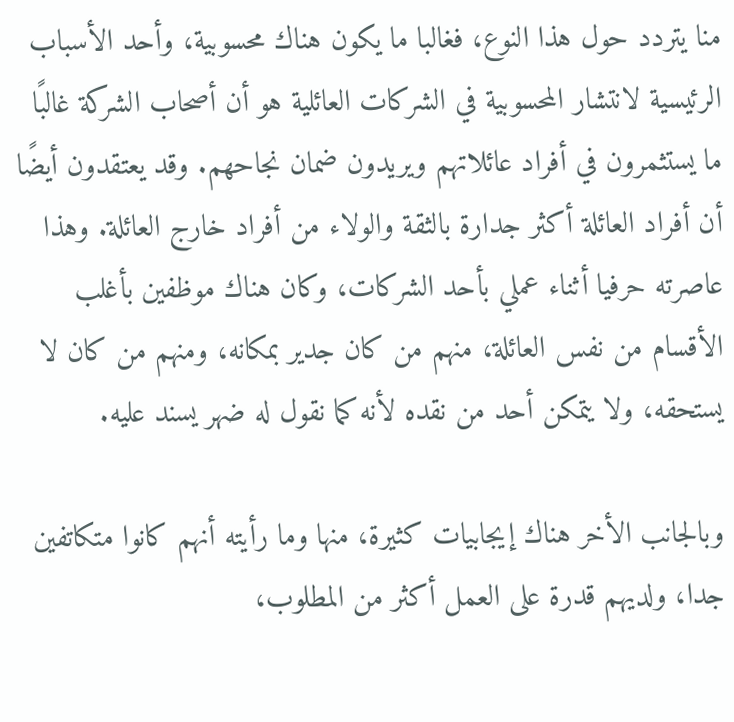منا يتردد حول هذا النوع، فغالبا ما يكون هناك محسوبية، وأحد الأسباب الرئيسية لانتشار المحسوبية في الشركات العائلية هو أن أصحاب الشركة غالبًا ما يستثمرون في أفراد عائلاتهم ويريدون ضمان نجاحهم. وقد يعتقدون أيضًا أن أفراد العائلة أكثر جدارة بالثقة والولاء من أفراد خارج العائلة. وهذا عاصرته حرفيا أثناء عملي بأحد الشركات، وكان هناك موظفين بأغلب الأقسام من نفس العائلة، منهم من كان جدير بمكانه، ومنهم من كان لا يستحقه، ولا يتمكن أحد من نقده لأنه كما نقول له ضهر يسند عليه.

وبالجانب الأخر هناك إيجابيات كثيرة، منها وما رأيته أنهم كانوا متكاتفين جدا، ولديهم قدرة على العمل أكثر من المطلوب،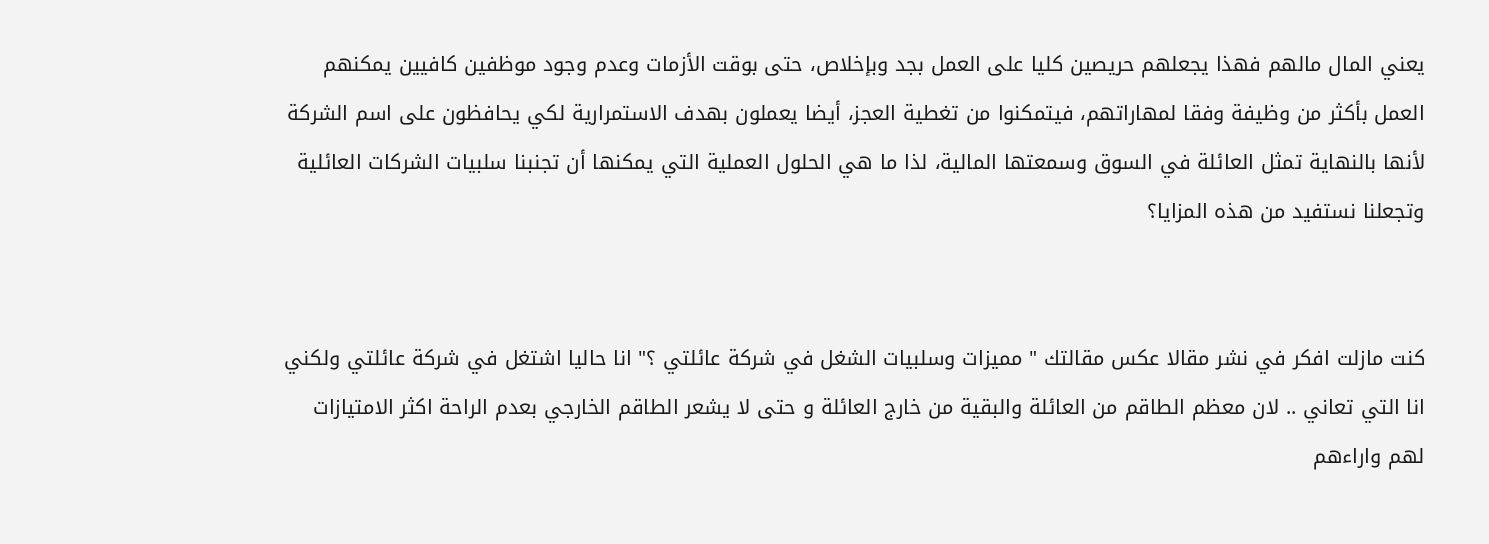يعني المال مالهم فهذا يجعلهم حريصين كليا على العمل بجد وبإخلاص، حتى بوقت الأزمات وعدم وجود موظفين كافيين يمكنهم العمل بأكثر من وظيفة وفقا لمهاراتهم، فيتمكنوا من تغطية العجز، أيضا يعملون بهدف الاستمرارية لكي يحافظون على اسم الشركة لأنها بالنهاية تمثل العائلة في السوق وسمعتها المالية، لذا ما هي الحلول العملية التي يمكنها أن تجنبنا سلبيات الشركات العائلية وتجعلنا نستفيد من هذه المزايا؟


كنت مازلت افكر في نشر مقالا عكس مقالتك " مميزات وسلبيات الشغل في شركة عائلتي ؟" انا حاليا اشتغل في شركة عائلتي ولكني انا التي تعاني .. لان معظم الطاقم من العائلة والبقية من خارج العائلة و حتى لا يشعر الطاقم الخارجي بعدم الراحة اكثر الامتيازات لهم واراءهم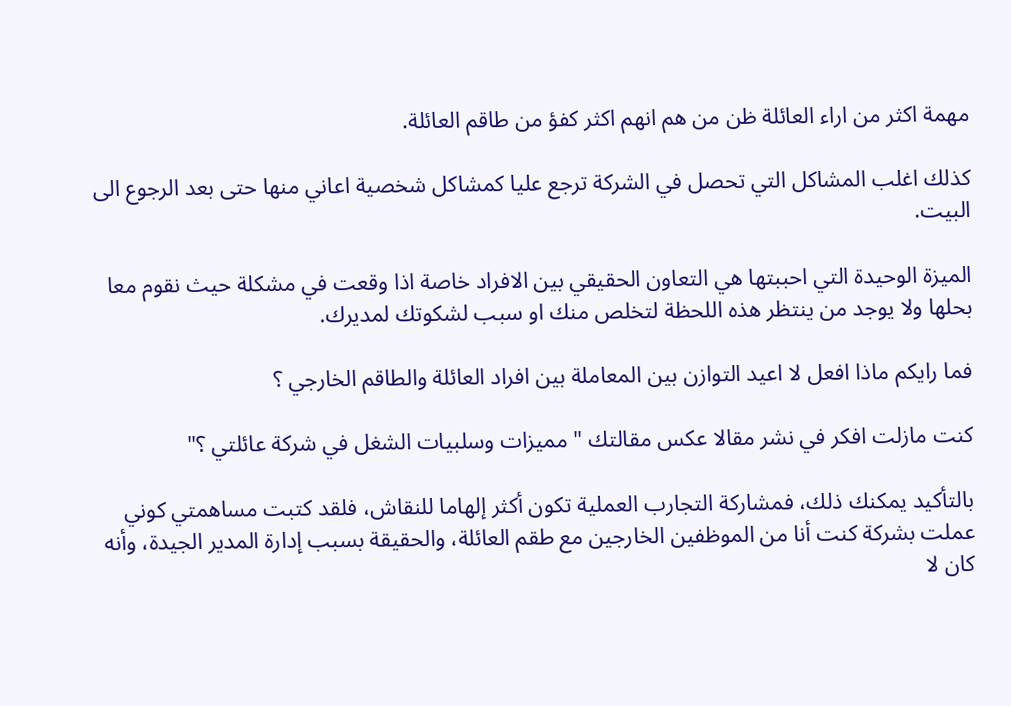مهمة اكثر من اراء العائلة ظن من هم انهم اكثر كفؤ من طاقم العائلة.

كذلك اغلب المشاكل التي تحصل في الشركة ترجع عليا كمشاكل شخصية اعاني منها حتى بعد الرجوع الى البيت.

الميزة الوحيدة التي احببتها هي التعاون الحقيقي بين الافراد خاصة اذا وقعت في مشكلة حيث نقوم معا بحلها ولا يوجد من ينتظر هذه اللحظة لتخلص منك او سبب لشكوتك لمديرك.

فما رايكم ماذا افعل لا اعيد التوازن بين المعاملة بين افراد العائلة والطاقم الخارجي ؟

كنت مازلت افكر في نشر مقالا عكس مقالتك " مميزات وسلبيات الشغل في شركة عائلتي ؟"

بالتأكيد يمكنك ذلك، فمشاركة التجارب العملية تكون أكثر إلهاما للنقاش، فلقد كتبت مساهمتي كوني عملت بشركة كنت أنا من الموظفين الخارجين مع طقم العائلة، والحقيقة بسبب إدارة المدير الجيدة، وأنه كان لا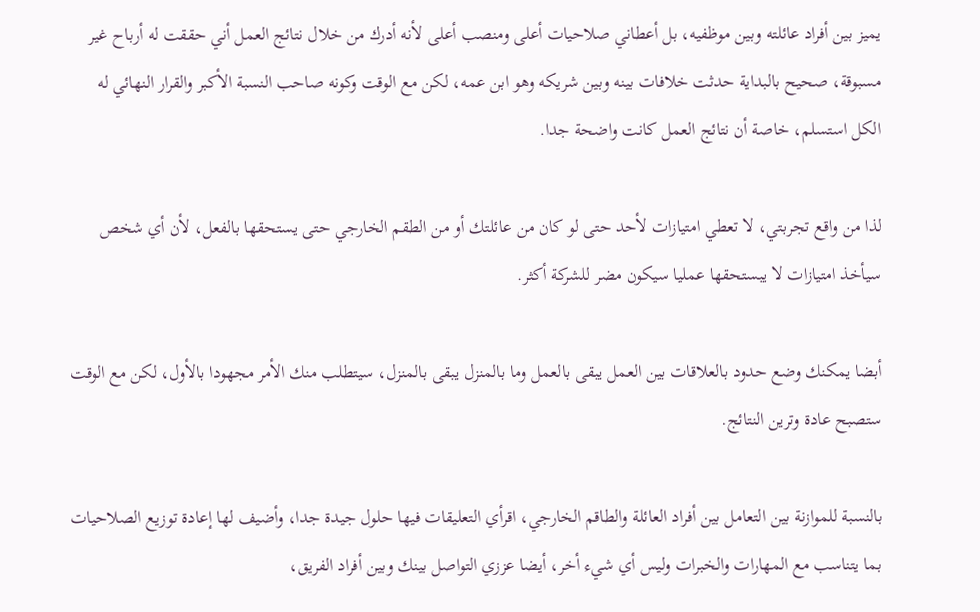يميز بين أفراد عائلته وبين موظفيه، بل أعطاني صلاحيات أعلى ومنصب أعلى لأنه أدرك من خلال نتائج العمل أني حققت له أرباح غير مسبوقة، صحيح بالبداية حدثت خلافات بينه وبين شريكه وهو ابن عمه، لكن مع الوقت وكونه صاحب النسبة الأكبر والقرار النهائي له الكل استسلم، خاصة أن نتائج العمل كانت واضحة جدا.

لذا من واقع تجربتي، لا تعطي امتيازات لأحد حتى لو كان من عائلتك أو من الطقم الخارجي حتى يستحقها بالفعل، لأن أي شخص سيأخذ امتيازات لا يبستحقها عمليا سيكون مضر للشركة أكثر.

أبضا يمكنك وضع حدود بالعلاقات بين العمل يبقى بالعمل وما بالمنزل يبقى بالمنزل، سيتطلب منك الأمر مجهودا بالأول، لكن مع الوقت ستصبح عادة وترين النتائج.

بالنسبة للموازنة بين التعامل بين أفراد العائلة والطاقم الخارجي، اقرأي التعليقات فيها حلول جيدة جدا، وأضيف لها إعادة توزيع الصلاحيات بما يتناسب مع المهارات والخبرات وليس أي شيء أخر، أيضا عززي التواصل بينك وبين أفراد الفريق،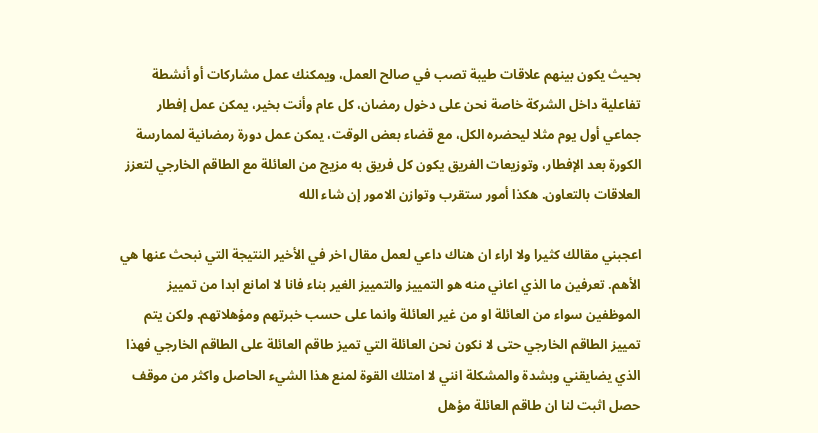بحيث يكون بينهم علاقات طيبة تصب في صالح العمل، ويمكنك عمل مشاركات أو أنشطة تفاعلية داخل الشركة خاصة نحن على دخول رمضان، كل عام وأنت بخير، يمكن عمل إفطار جماعي أول يوم مثلا ليحضره الكل، مع قضاء بعض الوقت، يمكن عمل دورة رمضانية لممارسة الكورة بعد الإفطار، وتوزيعات الفريق يكون كل فريق به مزيج من العائلة مع الطاقم الخارجي لتعزز العلاقات بالتعاون. هكذا أمور ستقرب وتوازن الامور إن شاء الله

اعجبني مقالك كثيرا ولا اراء ان هناك داعي لعمل مقال اخر في الأخير النتيجة التي نبحث عنها هي الأهم. تعرفين ما الذي اعاني منه هو التمييز والتمييز الغير بناء فانا لا امانع ابدا من تمييز الموظفين سواء من العائلة او من غير العائلة وانما على حسب خبرتهم ومؤهلاتهم. ولكن يتم تمييز الطاقم الخارجي حتى لا نكون نحن العائلة التي تميز طاقم العائلة على الطاقم الخارجي فهذا الذي يضايقني وبشدة والمشكلة انني لا امتلك القوة لمنع هذا الشيء الحاصل واكثر من موقف حصل اثبت لنا ان طاقم العائلة مؤهل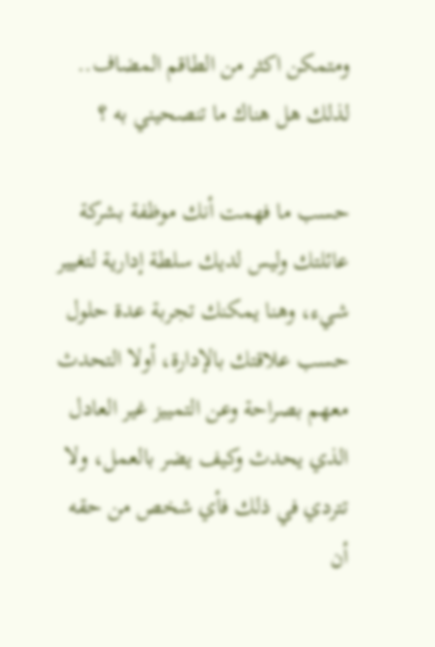ومتمكن اكثر من الطاقم المضاف.. لذلك هل هناك ما تنصحيني به ؟

حسب ما فهمت أنك موظفة بشركة عائلتك وليس لديك سلطة إدارية لتغيير شيء، وهنا يمكنك تجربة عدة حلول حسب علاقتك بالإدارة، أولا التحدث معهم بصراحة وعن التمييز غير العادل الذي يحدث وكيف يضر بالعمل، ولا تتردي في ذلك فأي شخص من حقه أن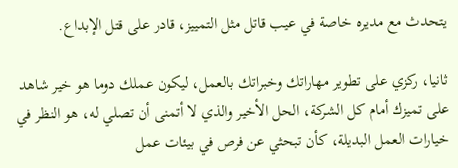يتحدث مع مديره خاصة في عيب قاتل مثل التمييز، قادر على قتل الإبداع.

ثانيا، ركزي على تطوير مهاراتك وخبراتك بالعمل، ليكون عملك دوما هو خير شاهد على تميزك أمام كل الشركة، الحل الأخير والذي لا أتمنى أن تصلي له، هو النظر في خيارات العمل البديلة، كأن تبحثي عن فرص في بيئات عمل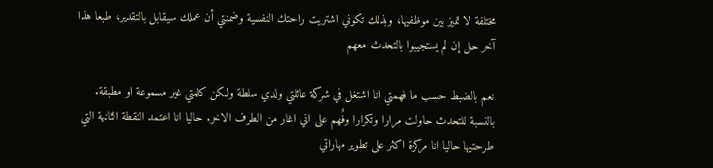مختلفة لا تميز بين موظفيها، وبذلك تكوني اشتريت راحتك النفسية وضمنتي أن عملك سيقابل بالتقدير، طبعا هذا آخر حل إن لم يستجيبوا بالتحدث معهم

نعم بالضبط حسب ما فهمتي انا اشتغل في شركة عائلتي ولدي سلطة ولكن كلمتي غير مسموعة او مطبقة. بالنسبة للتحدث حاولت مرارا وتكرارا وفٌهم على اني اغار من الطرف الاخر. حاليا انا اعتمد النقطة الثانية التي طرحتيها حاليا انا مركزة اكثر على تطوير مهاراتي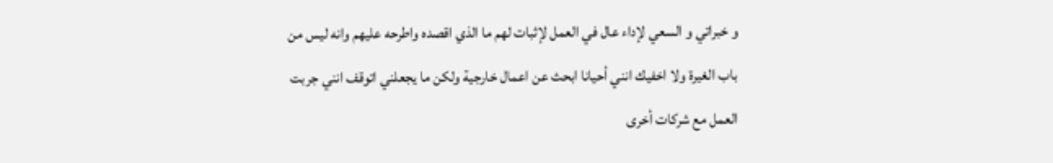و خبراتي و السعي لإداء عال في العمل لإثبات لهم ما الذي اقصده واطرحه عليهم وانه ليس من باب الغيرة ولا اخفيك انني أحيانا ابحث عن اعمال خارجية ولكن ما يجعلني اتوقف انني جربت العمل مع شركات أخرى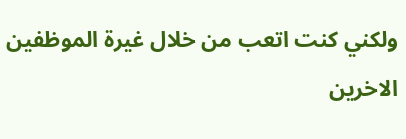ولكني كنت اتعب من خلال غيرة الموظفين الاخرين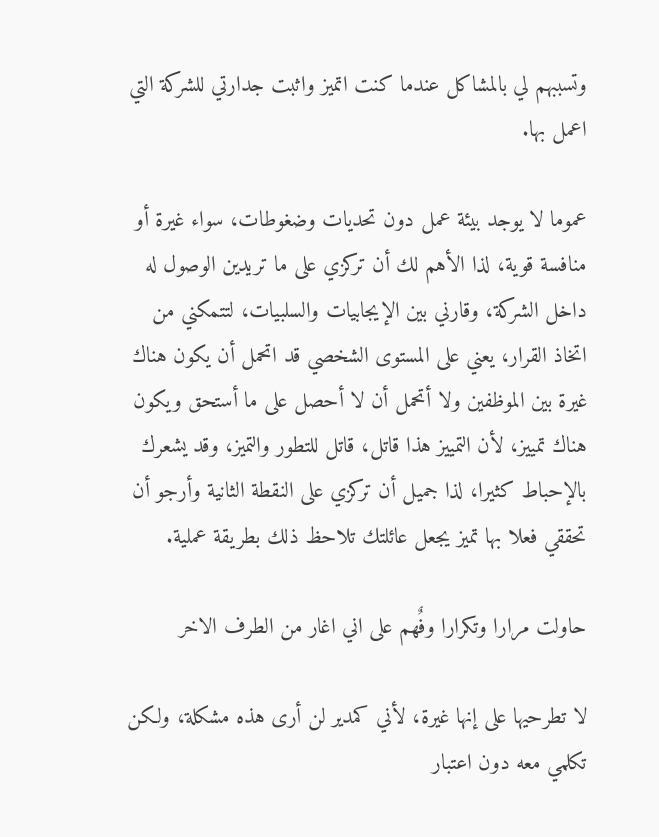وتسببهم لي بالمشاكل عندما كنت اتميز واثبت جدارتي للشركة التي اعمل بها.

عموما لا يوجد بيئة عمل دون تحديات وضغوطات، سواء غيرة أو منافسة قوية، لذا الأهم لك أن تركزي على ما تريدين الوصول له داخل الشركة، وقارني بين الإيجابيات والسلبيات، لتتمكني من اتخاذ القرار، يعني على المستوى الشخصي قد اتحمل أن يكون هناك غيرة بين الموظفين ولا أتحمل أن لا أحصل على ما أستحق ويكون هناك تمييز، لأن التمييز هذا قاتل، قاتل للتطور والتميز، وقد يشعرك بالإحباط كثيرا، لذا جميل أن تركزي على النقطة الثانية وأرجو أن تحققي فعلا بها تميز يجعل عائلتك تلاحظ ذلك بطريقة عملية.

حاولت مرارا وتكرارا وفٌهم على اني اغار من الطرف الاخر

لا تطرحيها على إنها غيرة، لأني كمدير لن أرى هذه مشكلة، ولكن تكلمي معه دون اعتبار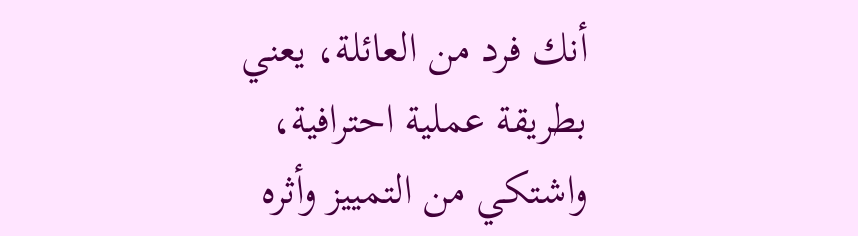أنك فرد من العائلة، يعني بطريقة عملية احترافية، واشتكي من التمييز وأثره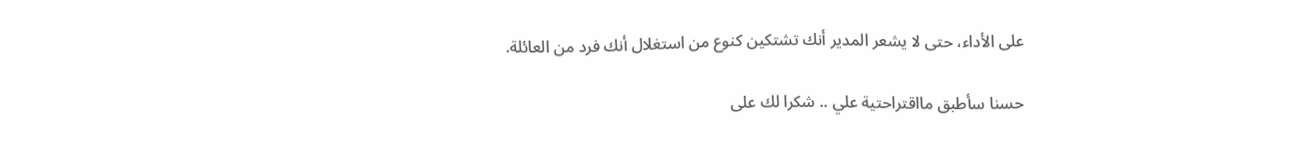على الأداء، حتى لا يشعر المدير أنك تشتكين كنوع من استغلال أنك فرد من العائلة.

حسنا سأطبق مااقتراحتية علي .. شكرا لك على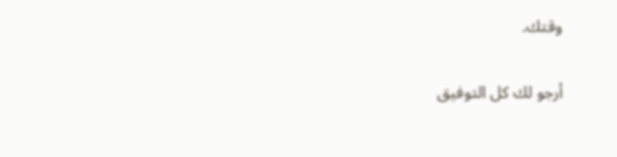وقتك.

أرجو لك كل التوفيق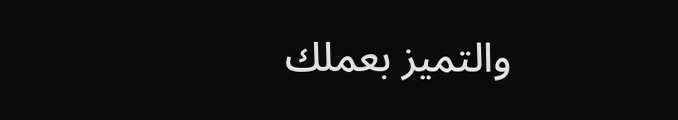والتميز بعملك